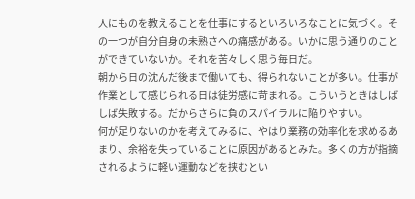人にものを教えることを仕事にするといろいろなことに気づく。その一つが自分自身の未熟さへの痛感がある。いかに思う通りのことができていないか。それを苦々しく思う毎日だ。
朝から日の沈んだ後まで働いても、得られないことが多い。仕事が作業として感じられる日は徒労感に苛まれる。こういうときはしばしば失敗する。だからさらに負のスパイラルに陥りやすい。
何が足りないのかを考えてみるに、やはり業務の効率化を求めるあまり、余裕を失っていることに原因があるとみた。多くの方が指摘されるように軽い運動などを挟むとい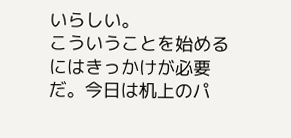いらしい。
こういうことを始めるにはきっかけが必要だ。今日は机上のパ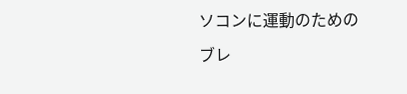ソコンに運動のためのブレ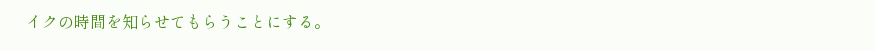イクの時間を知らせてもらうことにする。